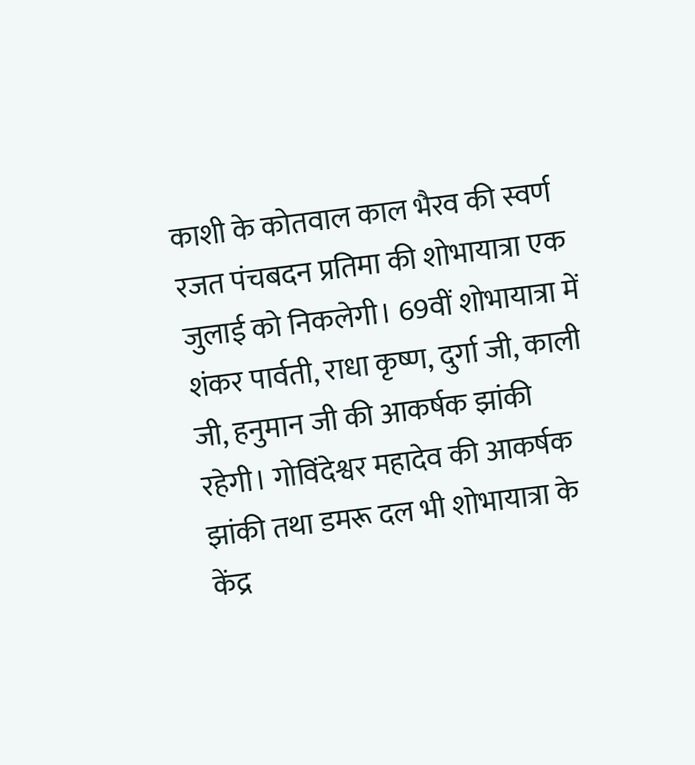काशी के कोतवाल काल भैरव की स्वर्ण रजत पंचबदन प्रतिमा की शोभायात्रा एक जुलाई को निकलेगी। 69वीं शोभायात्रा में शंकर पार्वती, राधा कृष्ण, दुर्गा जी, काली जी, हनुमान जी की आकर्षक झांकी रहेगी। गोविंदेश्वर महादेव की आकर्षक झांकी तथा डमरू दल भी शोभायात्रा के केंद्र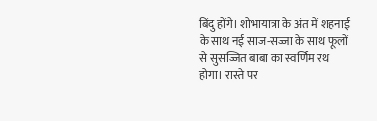बिंदु होंगे। शोभायात्रा के अंत में शहनाई के साथ नई साज-सज्जा के साथ फूलों से सुसज्जित बाबा का स्वर्णिम रथ होगा। रास्ते पर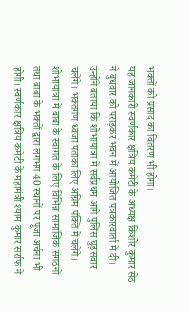भक्तों को प्रसाद का वितरण भी होगा।
यह जानकारी स्वर्णकार क्षत्रिय कमेटी के अध्यक्ष किशोर कुमार सेठ ने बुधवार को पराड़कर भवन में आयोजित पत्रकारवार्ता में दी। उन्होंने बताया कि शोभायात्रा में सर्वप्रथम आगे पुलिस घुड़सवार चलेंगे। भक्तगण ध्वजा पताका लिए अग्रिम पंक्ति में चलेंगे। शोभायात्रा में बाबा के स्वागत के लिए विभिन्न सामाजिक संगठनों तथा बाबा के भक्तों द्वारा लगभग 40 स्थानों पर पूजा अर्चना भी होगी। स्वर्णकार क्षत्रिय कमेटी के महामंत्री श्याम कुमार सर्राफ ने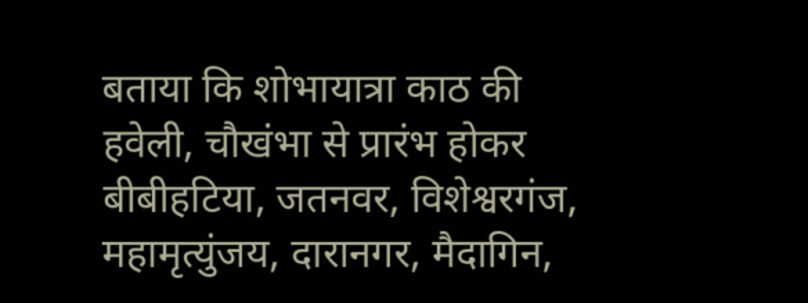बताया कि शोभायात्रा काठ की हवेली, चौखंभा से प्रारंभ होकर बीबीहटिया, जतनवर, विशेश्वरगंज, महामृत्युंजय, दारानगर, मैदागिन,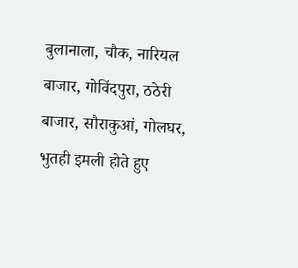बुलानाला, चौक, नारियल बाजार, गोविंदपुरा, ठठेरी बाजार, सौराकुआं, गोलघर, भुतही इमली होते हुए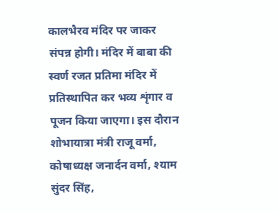कालभैरव मंदिर पर जाकर संपन्न होगी। मंदिर में बाबा की स्वर्ण रजत प्रतिमा मंदिर में प्रतिस्थापित कर भव्य शृंगार व पूजन किया जाएगा। इस दौरान शोभायात्रा मंत्री राजू वर्मा, कोषाध्यक्ष जनार्दन वर्मा, श्याम सुंदर सिंह,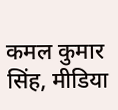कमल कुमार सिंह, मीडिया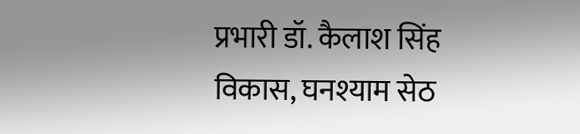प्रभारी डॉ. कैलाश सिंह विकास, घनश्याम सेठ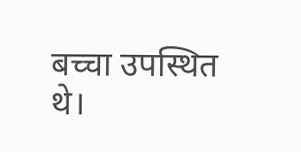बच्चा उपस्थित थे।